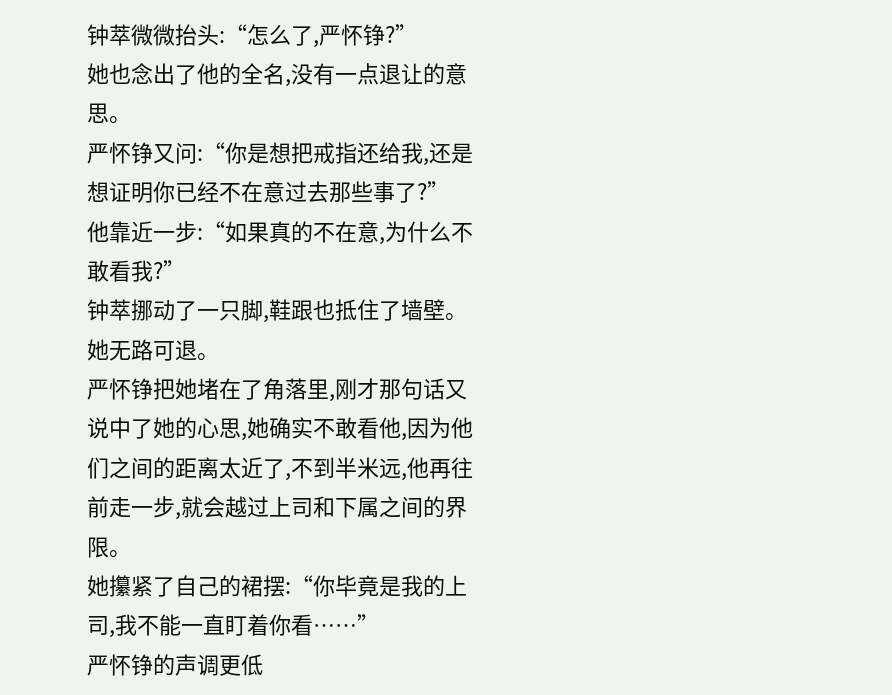钟萃微微抬头:“怎么了,严怀铮?”
她也念出了他的全名,没有一点退让的意思。
严怀铮又问:“你是想把戒指还给我,还是想证明你已经不在意过去那些事了?”
他靠近一步:“如果真的不在意,为什么不敢看我?”
钟萃挪动了一只脚,鞋跟也抵住了墙壁。
她无路可退。
严怀铮把她堵在了角落里,刚才那句话又说中了她的心思,她确实不敢看他,因为他们之间的距离太近了,不到半米远,他再往前走一步,就会越过上司和下属之间的界限。
她攥紧了自己的裙摆:“你毕竟是我的上司,我不能一直盯着你看……”
严怀铮的声调更低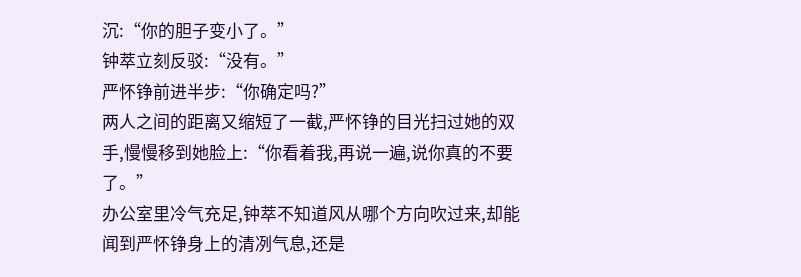沉:“你的胆子变小了。”
钟萃立刻反驳:“没有。”
严怀铮前进半步:“你确定吗?”
两人之间的距离又缩短了一截,严怀铮的目光扫过她的双手,慢慢移到她脸上:“你看着我,再说一遍,说你真的不要了。”
办公室里冷气充足,钟萃不知道风从哪个方向吹过来,却能闻到严怀铮身上的清冽气息,还是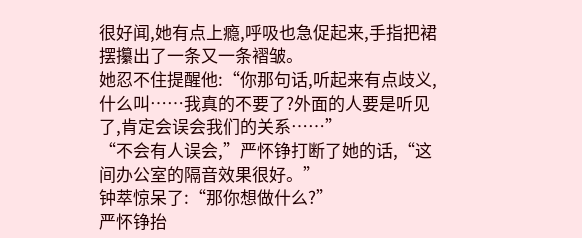很好闻,她有点上瘾,呼吸也急促起来,手指把裙摆攥出了一条又一条褶皱。
她忍不住提醒他:“你那句话,听起来有点歧义,什么叫……我真的不要了?外面的人要是听见了,肯定会误会我们的关系……”
“不会有人误会,”严怀铮打断了她的话,“这间办公室的隔音效果很好。”
钟萃惊呆了:“那你想做什么?”
严怀铮抬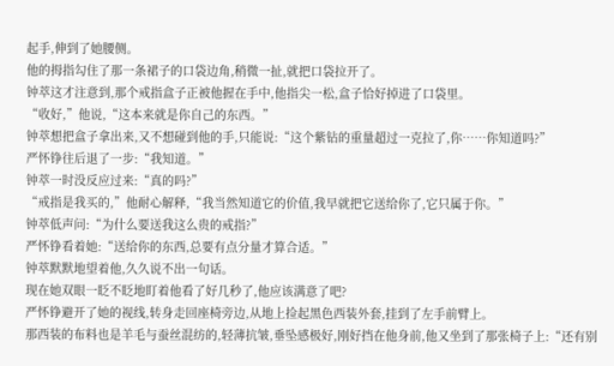起手,伸到了她腰侧。
他的拇指勾住了那一条裙子的口袋边角,稍微一扯,就把口袋拉开了。
钟萃这才注意到,那个戒指盒子正被他握在手中,他指尖一松,盒子恰好掉进了口袋里。
“收好,”他说,“这本来就是你自己的东西。”
钟萃想把盒子拿出来,又不想碰到他的手,只能说:“这个紫钻的重量超过一克拉了,你……你知道吗?”
严怀铮往后退了一步:“我知道。”
钟萃一时没反应过来:“真的吗?”
“戒指是我买的,”他耐心解释,“我当然知道它的价值,我早就把它送给你了,它只属于你。”
钟萃低声问:“为什么要送我这么贵的戒指?”
严怀铮看着她:“送给你的东西,总要有点分量才算合适。”
钟萃默默地望着他,久久说不出一句话。
现在她双眼一眨不眨地盯着他看了好几秒了,他应该满意了吧?
严怀铮避开了她的视线,转身走回座椅旁边,从地上捡起黑色西装外套,挂到了左手前臂上。
那西装的布料也是羊毛与蚕丝混纺的,轻薄抗皱,垂坠感极好,刚好挡在他身前,他又坐到了那张椅子上:“还有别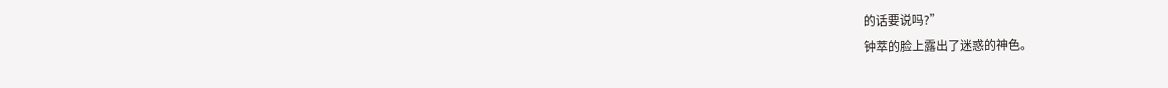的话要说吗?”
钟萃的脸上露出了迷惑的神色。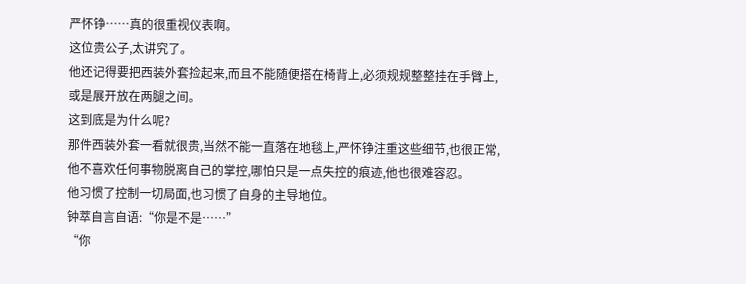严怀铮……真的很重视仪表啊。
这位贵公子,太讲究了。
他还记得要把西装外套捡起来,而且不能随便搭在椅背上,必须规规整整挂在手臂上,或是展开放在两腿之间。
这到底是为什么呢?
那件西装外套一看就很贵,当然不能一直落在地毯上,严怀铮注重这些细节,也很正常,他不喜欢任何事物脱离自己的掌控,哪怕只是一点失控的痕迹,他也很难容忍。
他习惯了控制一切局面,也习惯了自身的主导地位。
钟萃自言自语:“你是不是……”
“你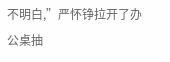不明白,”严怀铮拉开了办公桌抽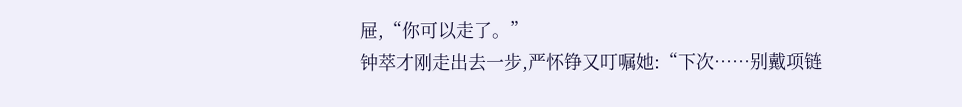屉,“你可以走了。”
钟萃才刚走出去一步,严怀铮又叮嘱她:“下次……别戴项链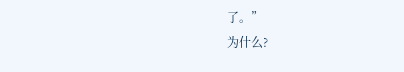了。”
为什么?